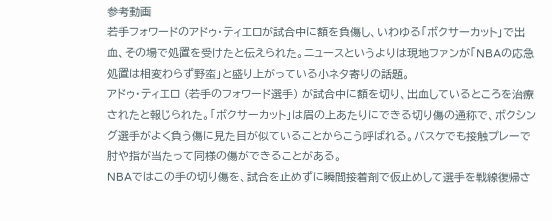参考動画
若手フォワードのアドゥ・ティエロが試合中に額を負傷し、いわゆる「ボクサーカット」で出血、その場で処置を受けたと伝えられた。ニュースというよりは現地ファンが「NBAの応急処置は相変わらず野蛮」と盛り上がっている小ネタ寄りの話題。
アドゥ・ティエロ (若手のフォワード選手) が試合中に額を切り、出血しているところを治療されたと報じられた。「ボクサーカット」は眉の上あたりにできる切り傷の通称で、ボクシング選手がよく負う傷に見た目が似ていることからこう呼ばれる。バスケでも接触プレーで肘や指が当たって同様の傷ができることがある。
NBAではこの手の切り傷を、試合を止めずに瞬間接着剤で仮止めして選手を戦線復帰さ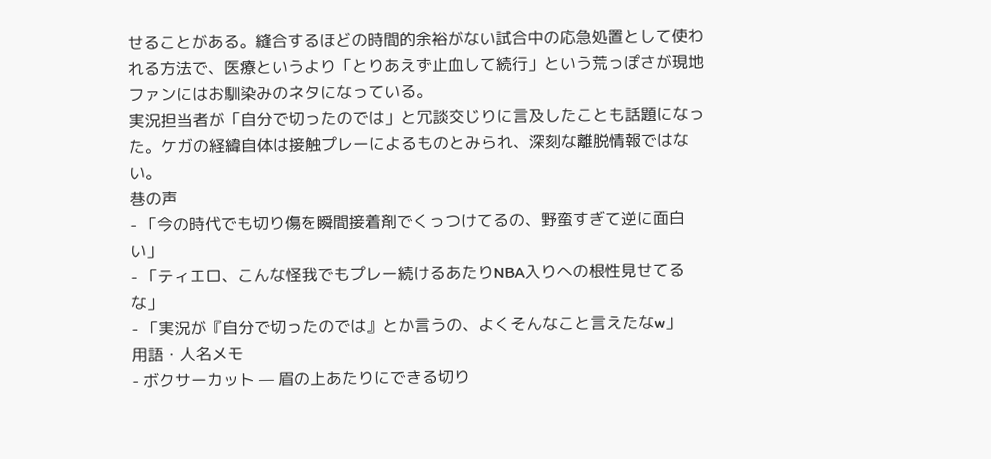せることがある。縫合するほどの時間的余裕がない試合中の応急処置として使われる方法で、医療というより「とりあえず止血して続行」という荒っぽさが現地ファンにはお馴染みのネタになっている。
実況担当者が「自分で切ったのでは」と冗談交じりに言及したことも話題になった。ケガの経緯自体は接触プレーによるものとみられ、深刻な離脱情報ではない。
巷の声
- 「今の時代でも切り傷を瞬間接着剤でくっつけてるの、野蛮すぎて逆に面白い」
- 「ティエロ、こんな怪我でもプレー続けるあたりNBA入りへの根性見せてるな」
- 「実況が『自分で切ったのでは』とか言うの、よくそんなこと言えたなw」
用語・人名メモ
- ボクサーカット — 眉の上あたりにできる切り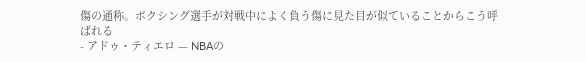傷の通称。ボクシング選手が対戦中によく負う傷に見た目が似ていることからこう呼ばれる
- アドゥ・ティエロ — NBAの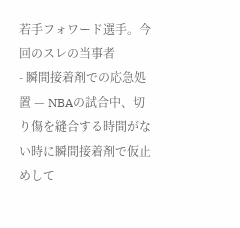若手フォワード選手。今回のスレの当事者
- 瞬間接着剤での応急処置 — NBAの試合中、切り傷を縫合する時間がない時に瞬間接着剤で仮止めして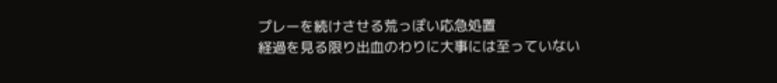プレーを続けさせる荒っぽい応急処置
経過を見る限り出血のわりに大事には至っていない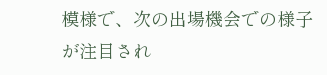模様で、次の出場機会での様子が注目され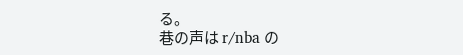る。
巷の声は r/nba の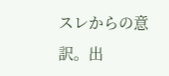スレからの意訳。出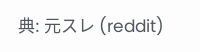典: 元スレ (reddit)